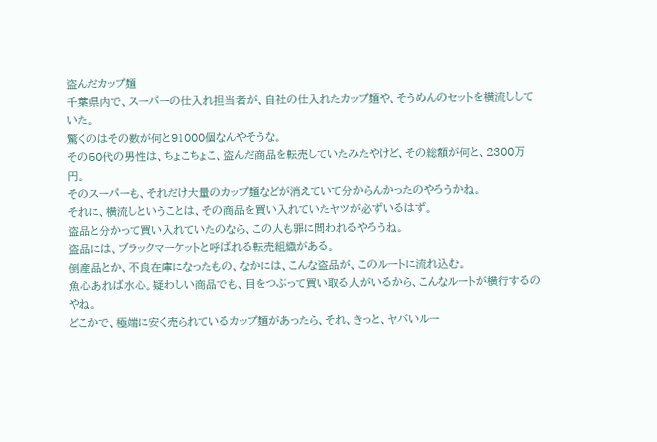盗んだカップ麺
千葉県内で、スーパーの仕入れ担当者が、自社の仕入れたカップ麺や、そうめんのセットを横流ししていた。
驚くのはその数が何と91000個なんやそうな。
その50代の男性は、ちょこちょこ、盗んだ商品を転売していたみたやけど、その総額が何と、2300万円。
そのスーパーも、それだけ大量のカップ麺などが消えていて分からんかったのやろうかね。
それに、横流しということは、その商品を買い入れていたヤツが必ずいるはず。
盗品と分かって買い入れていたのなら、この人も罪に問われるやろうね。
盗品には、ブラックマーケットと呼ばれる転売組織がある。
倒産品とか、不良在庫になったもの、なかには、こんな盗品が、このルートに流れ込む。
魚心あれば水心。疑わしい商品でも、目をつぶって買い取る人がいるから、こんなルートが横行するのやね。
どこかで、極端に安く売られているカップ麺があったら、それ、きっと、ヤバいルー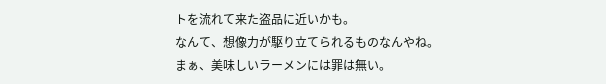トを流れて来た盗品に近いかも。
なんて、想像力が駆り立てられるものなんやね。
まぁ、美味しいラーメンには罪は無い。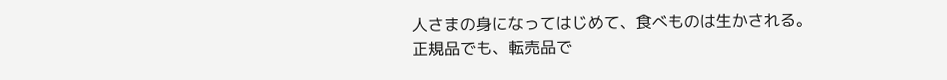人さまの身になってはじめて、食べものは生かされる。
正規品でも、転売品で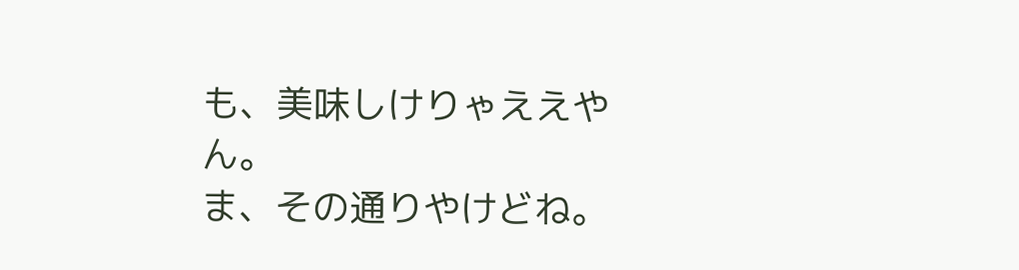も、美味しけりゃええやん。
ま、その通りやけどね。